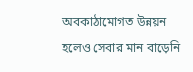অবকাঠামোগত উন্নয়ন হলেও সেবার মান বাড়েনি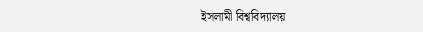ইসলামী বিশ্ববিদ্যালয়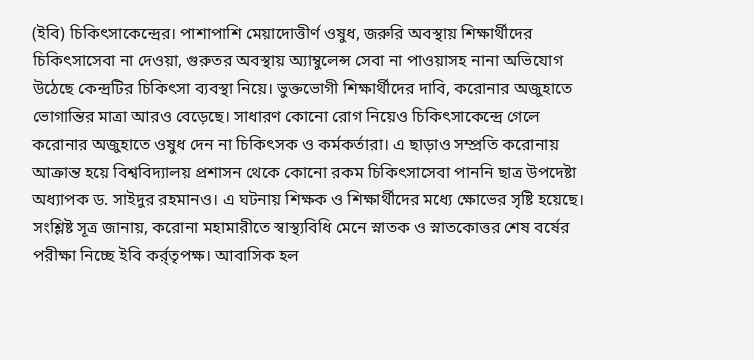(ইবি) চিকিৎসাকেন্দ্রের। পাশাপাশি মেয়াদোত্তীর্ণ ওষুধ, জরুরি অবস্থায় শিক্ষার্থীদের চিকিৎসাসেবা না দেওয়া, গুরুতর অবস্থায় অ্যাম্বুলেন্স সেবা না পাওয়াসহ নানা অভিযোগ উঠেছে কেন্দ্রটির চিকিৎসা ব্যবস্থা নিয়ে। ভুক্তভোগী শিক্ষার্থীদের দাবি, করোনার অজুহাতে ভোগান্তির মাত্রা আরও বেড়েছে। সাধারণ কোনো রোগ নিয়েও চিকিৎসাকেন্দ্রে গেলে করোনার অজুহাতে ওষুধ দেন না চিকিৎসক ও কর্মকর্তারা। এ ছাড়াও সম্প্রতি করোনায় আক্রান্ত হয়ে বিশ্ববিদ্যালয় প্রশাসন থেকে কোনো রকম চিকিৎসাসেবা পাননি ছাত্র উপদেষ্টা অধ্যাপক ড. সাইদুর রহমানও। এ ঘটনায় শিক্ষক ও শিক্ষার্থীদের মধ্যে ক্ষোভের সৃষ্টি হয়েছে।
সংশ্লিষ্ট সূত্র জানায়, করোনা মহামারীতে স্বাস্থ্যবিধি মেনে স্নাতক ও স্নাতকোত্তর শেষ বর্ষের পরীক্ষা নিচ্ছে ইবি কর্র্তৃপক্ষ। আবাসিক হল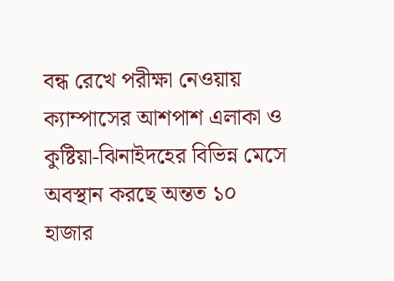বন্ধ রেখে পরীক্ষা নেওয়ায় ক্যাম্পাসের আশপাশ এলাকা ও কুষ্টিয়া-ঝিনাইদহের বিভিন্ন মেসে অবস্থান করছে অন্তত ১০ হাজার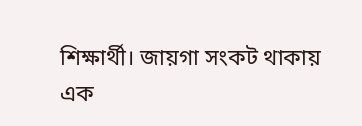শিক্ষার্থী। জায়গা সংকট থাকায় এক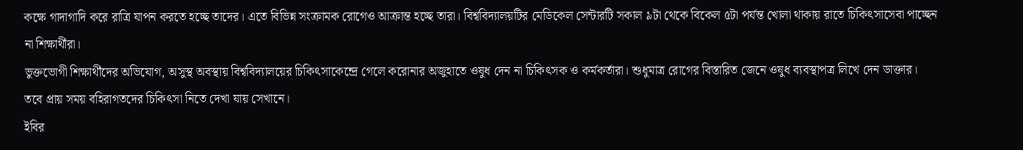কক্ষে গাদাগাদি করে রাত্রি যাপন করতে হচ্ছে তাদের। এতে বিভিন্ন সংক্রামক রোগেও আক্রান্ত হচ্ছে তারা। বিশ্ববিদ্যালয়টির মেডিকেল সেন্টারটি সকাল ৯টা থেকে বিকেল ৫টা পর্যন্ত খোলা থাকায় রাতে চিকিৎসাসেবা পাচ্ছেন না শিক্ষার্থীরা।
ভুক্তভোগী শিক্ষার্থীদের অভিযোগ, অসুস্থ অবস্থায় বিশ্ববিদ্যালয়ের চিকিৎসাকেন্দ্রে গেলে করোনার অজুহাতে ওষুধ দেন না চিকিৎসক ও কর্মকর্তারা। শুধুমাত্র রোগের বিস্তারিত জেনে ওষুধ ব্যবস্থাপত্র লিখে দেন ডাক্তার। তবে প্রায় সময় বহিরাগতদের চিকিৎসা নিতে দেখা যায় সেখানে।
ইবির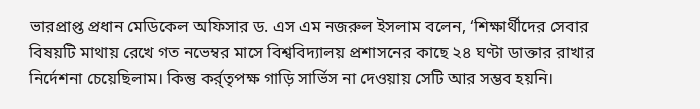ভারপ্রাপ্ত প্রধান মেডিকেল অফিসার ড. এস এম নজরুল ইসলাম বলেন, ‘শিক্ষার্থীদের সেবার বিষয়টি মাথায় রেখে গত নভেম্বর মাসে বিশ্ববিদ্যালয় প্রশাসনের কাছে ২৪ ঘণ্টা ডাক্তার রাখার নির্দেশনা চেয়েছিলাম। কিন্তু কর্র্তৃপক্ষ গাড়ি সার্ভিস না দেওয়ায় সেটি আর সম্ভব হয়নি।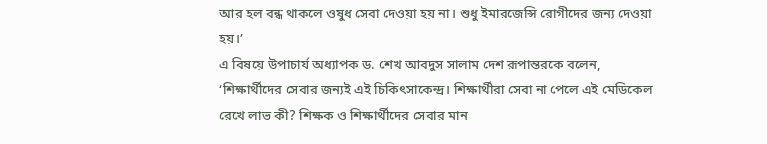আর হল বন্ধ থাকলে ওষুধ সেবা দেওয়া হয় না। শুধু ইমারজেন্সি রোগীদের জন্য দেওয়া হয়।’
এ বিষয়ে উপাচার্য অধ্যাপক ড. শেখ আবদুস সালাম দেশ রূপান্তরকে বলেন, ‘শিক্ষার্থীদের সেবার জন্যই এই চিকিৎসাকেন্দ্র। শিক্ষার্থীরা সেবা না পেলে এই মেডিকেল রেখে লাভ কী? শিক্ষক ও শিক্ষার্থীদের সেবার মান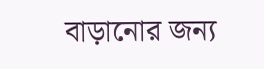বাড়ানোর জন্য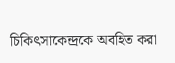চিকিৎসাকেন্দ্রকে অবহিত করা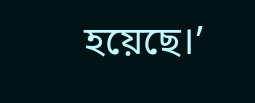হয়েছে।’